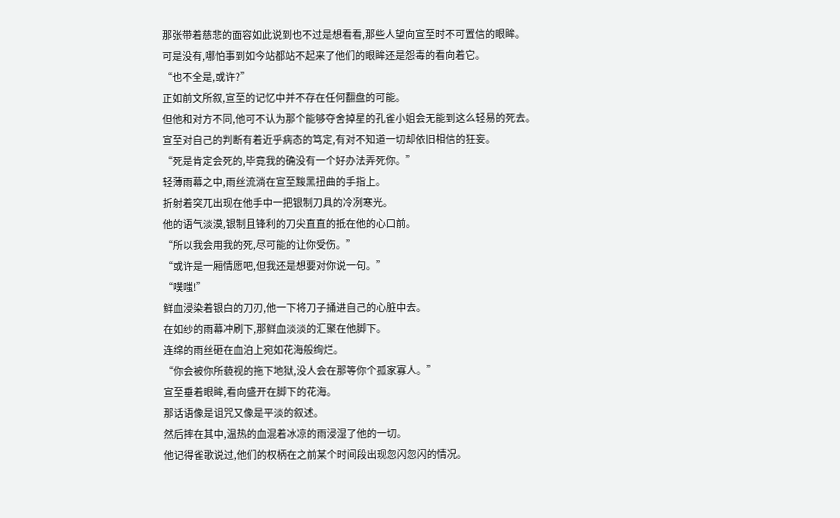那张带着慈悲的面容如此说到也不过是想看看,那些人望向宣至时不可置信的眼眸。
可是没有,哪怕事到如今站都站不起来了他们的眼眸还是怨毒的看向着它。
“也不全是,或许?”
正如前文所叙,宣至的记忆中并不存在任何翻盘的可能。
但他和对方不同,他可不认为那个能够夺舍掉星的孔雀小姐会无能到这么轻易的死去。
宣至对自己的判断有着近乎病态的笃定,有对不知道一切却依旧相信的狂妄。
“死是肯定会死的,毕竟我的确没有一个好办法弄死你。”
轻薄雨幕之中,雨丝流淌在宣至黢黑扭曲的手指上。
折射着突兀出现在他手中一把银制刀具的冷冽寒光。
他的语气淡漠,银制且锋利的刀尖直直的抵在他的心口前。
“所以我会用我的死,尽可能的让你受伤。”
“或许是一厢情愿吧,但我还是想要对你说一句。”
“噗嗤!”
鲜血浸染着银白的刀刃,他一下将刀子捅进自己的心脏中去。
在如纱的雨幕冲刷下,那鲜血淡淡的汇聚在他脚下。
连绵的雨丝砸在血泊上宛如花海般绚烂。
“你会被你所藐视的拖下地狱,没人会在那等你个孤家寡人。”
宣至垂着眼眸,看向盛开在脚下的花海。
那话语像是诅咒又像是平淡的叙述。
然后摔在其中,温热的血混着冰凉的雨浸湿了他的一切。
他记得雀歌说过,他们的权柄在之前某个时间段出现忽闪忽闪的情况。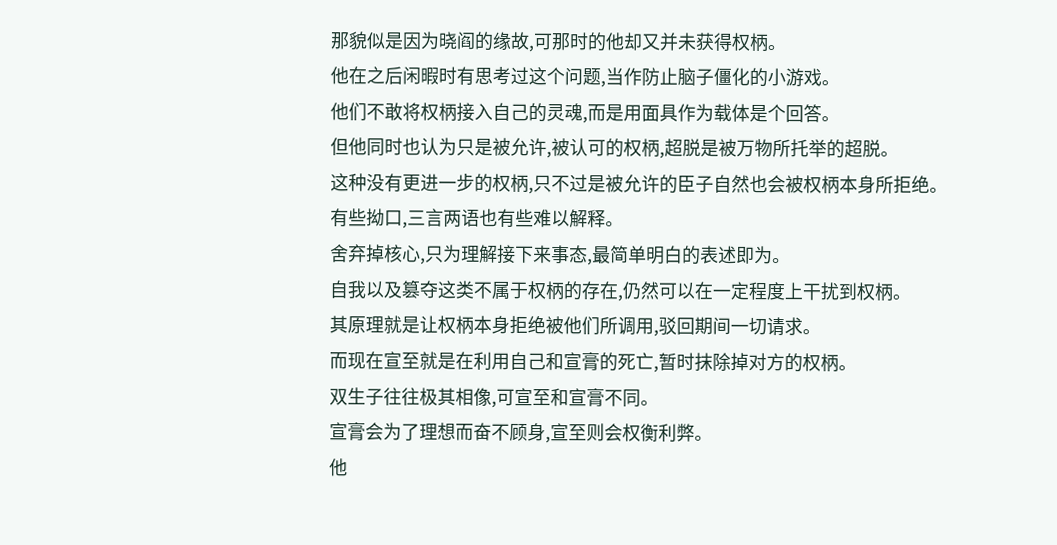那貌似是因为晓阎的缘故,可那时的他却又并未获得权柄。
他在之后闲暇时有思考过这个问题,当作防止脑子僵化的小游戏。
他们不敢将权柄接入自己的灵魂,而是用面具作为载体是个回答。
但他同时也认为只是被允许,被认可的权柄,超脱是被万物所托举的超脱。
这种没有更进一步的权柄,只不过是被允许的臣子自然也会被权柄本身所拒绝。
有些拗口,三言两语也有些难以解释。
舍弃掉核心,只为理解接下来事态,最简单明白的表述即为。
自我以及篡夺这类不属于权柄的存在,仍然可以在一定程度上干扰到权柄。
其原理就是让权柄本身拒绝被他们所调用,驳回期间一切请求。
而现在宣至就是在利用自己和宣膏的死亡,暂时抹除掉对方的权柄。
双生子往往极其相像,可宣至和宣膏不同。
宣膏会为了理想而奋不顾身,宣至则会权衡利弊。
他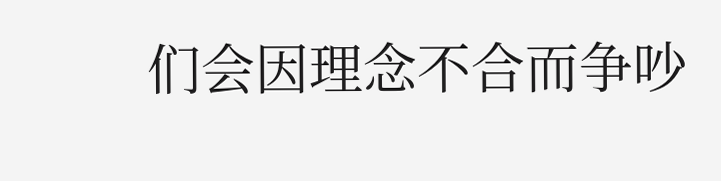们会因理念不合而争吵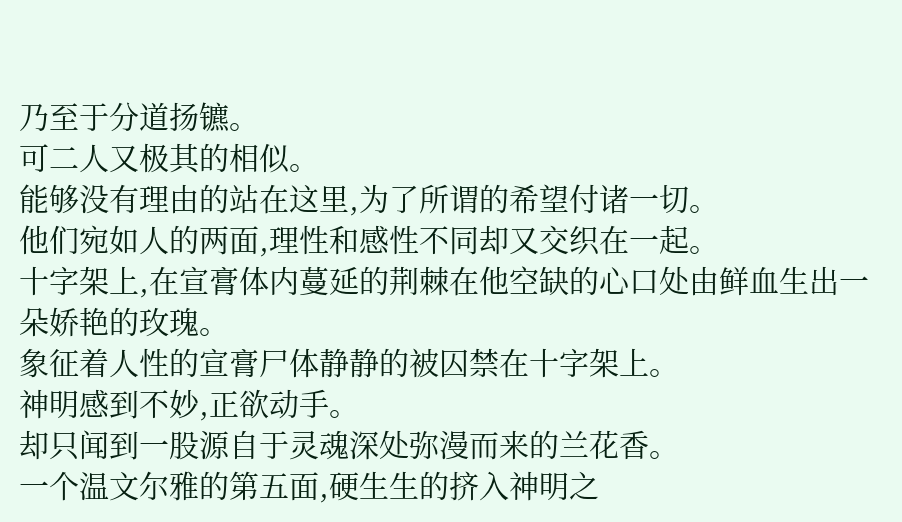乃至于分道扬镳。
可二人又极其的相似。
能够没有理由的站在这里,为了所谓的希望付诸一切。
他们宛如人的两面,理性和感性不同却又交织在一起。
十字架上,在宣膏体内蔓延的荆棘在他空缺的心口处由鲜血生出一朵娇艳的玫瑰。
象征着人性的宣膏尸体静静的被囚禁在十字架上。
神明感到不妙,正欲动手。
却只闻到一股源自于灵魂深处弥漫而来的兰花香。
一个温文尔雅的第五面,硬生生的挤入神明之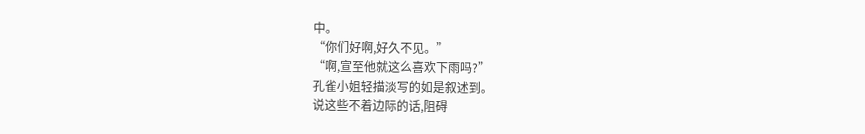中。
“你们好啊,好久不见。”
“啊,宣至他就这么喜欢下雨吗?”
孔雀小姐轻描淡写的如是叙述到。
说这些不着边际的话,阻碍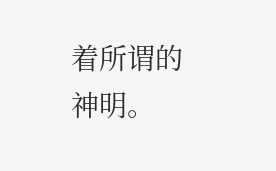着所谓的神明。